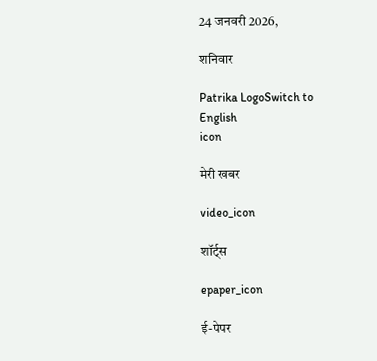24 जनवरी 2026,

शनिवार

Patrika LogoSwitch to English
icon

मेरी खबर

video_icon

शॉर्ट्स

epaper_icon

ई-पेपर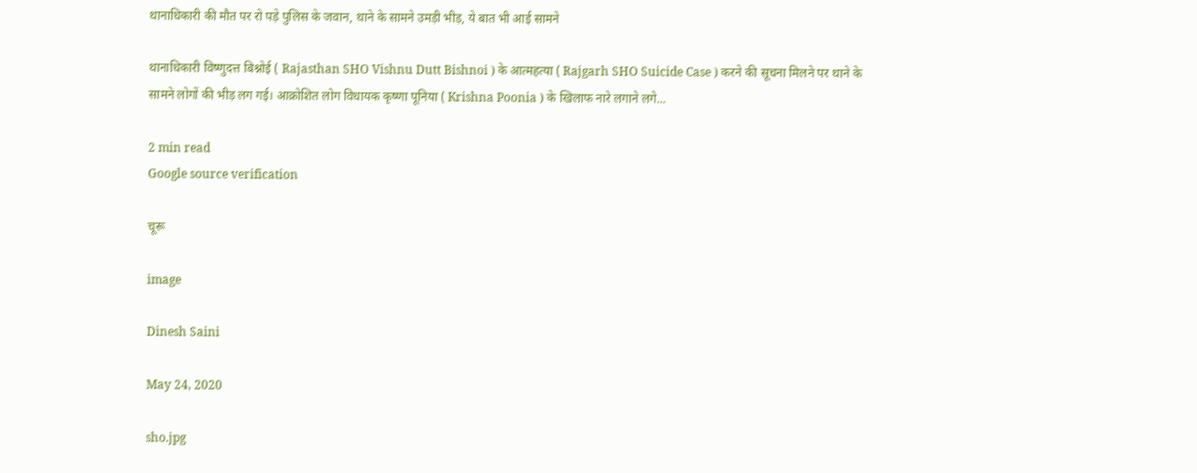थानाधिकारी की मौत पर रो पड़े पुलिस के जवान, थाने के सामने उमड़ी भीड़, ये बात भी आई सामने

थानाधिकारी विष्णुदत्त बिश्नोई ( Rajasthan SHO Vishnu Dutt Bishnoi ) के आत्महत्या ( Rajgarh SHO Suicide Case ) करने की सूचना मिलने पर थाने के सामने लोगों की भीड़ लग गई। आक्रोशित लोग विधायक कृष्णा पूनिया ( Krishna Poonia ) के खिलाफ नारे लगाने लगे...

2 min read
Google source verification

चूरू

image

Dinesh Saini

May 24, 2020

sho.jpg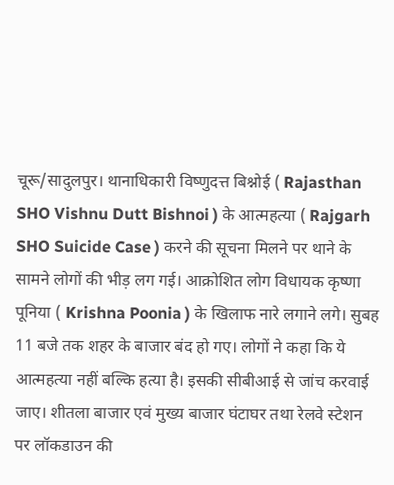चूरू/सादुलपुर। थानाधिकारी विष्णुदत्त बिश्नोई ( Rajasthan SHO Vishnu Dutt Bishnoi ) के आत्महत्या ( Rajgarh SHO Suicide Case ) करने की सूचना मिलने पर थाने के सामने लोगों की भीड़ लग गई। आक्रोशित लोग विधायक कृष्णा पूनिया ( Krishna Poonia ) के खिलाफ नारे लगाने लगे। सुबह 11 बजे तक शहर के बाजार बंद हो गए। लोगों ने कहा कि ये आत्महत्या नहीं बल्कि हत्या है। इसकी सीबीआई से जांच करवाई जाए। शीतला बाजार एवं मुख्य बाजार घंटाघर तथा रेलवे स्टेशन पर लॉकडाउन की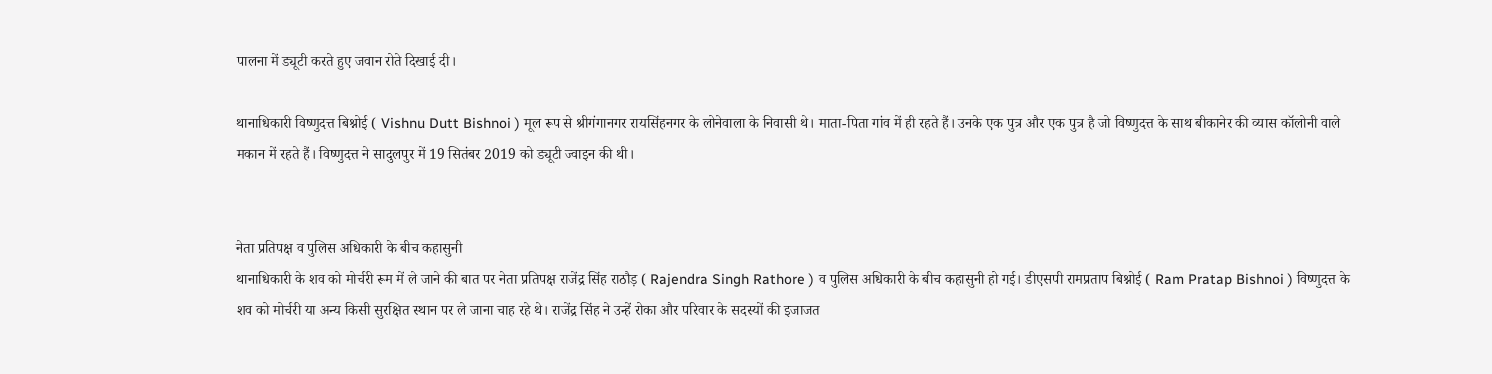पालना में ड्यूटी करते हुए जवान रोते दिखाई दी।

थानाधिकारी विष्णुदत्त बिश्नोई ( Vishnu Dutt Bishnoi ) मूल रूप से श्रीगंगानगर रायसिंहनगर के लोनेवाला के निवासी थे। माता-पिता गांव में ही रहते हैं। उनके एक पुत्र और एक पुत्र है जो विष्णुदत्त के साथ बीकानेर की व्यास कॉलोनी वाले मकान में रहते हैं। विष्णुदत्त ने सादुलपुर में 19 सितंबर 2019 को ड्यूटी ज्वाइन की थी।


नेता प्रतिपक्ष व पुलिस अधिकारी के बीच कहासुनी
थानाधिकारी के शव को मोर्चरी रूम में ले जाने की बात पर नेता प्रतिपक्ष राजेंद्र सिंह राठौड़ ( Rajendra Singh Rathore ) व पुलिस अधिकारी के बीच कहासुनी हो गई। डीएसपी रामप्रताप बिश्नोई ( Ram Pratap Bishnoi ) विष्णुदत्त के शव को मोर्चरी या अन्य किसी सुरक्षित स्थान पर ले जाना चाह रहे थे। राजेंद्र सिंह ने उन्हें रोका और परिवार के सदस्यों की इजाजत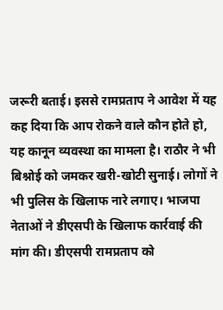जरूरी बताई। इससे रामप्रताप ने आवेश में यह कह दिया कि आप रोकने वाले कौन होते हो, यह कानून व्यवस्था का मामला है। राठौर ने भी बिश्नोई को जमकर खरी-खोटी सुनाई। लोगों ने भी पुलिस के खिलाफ नारे लगाए। भाजपा नेताओं ने डीएसपी के खिलाफ कार्रवाई की मांग की। डीएसपी रामप्रताप को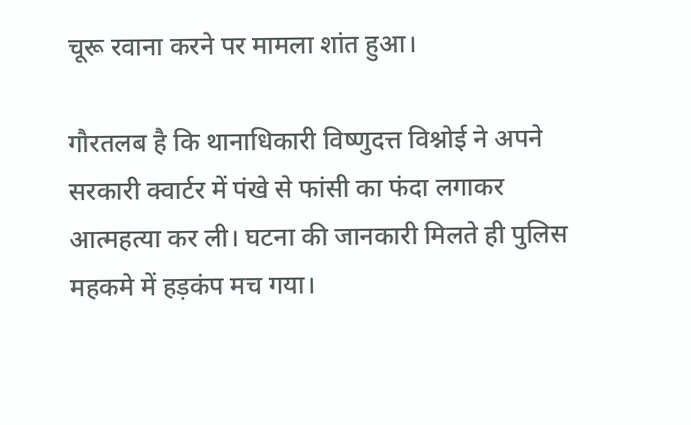चूरू रवाना करने पर मामला शांत हुआ।

गौरतलब है कि थानाधिकारी विष्णुदत्त विश्नोई ने अपने सरकारी क्वार्टर में पंखे से फांसी का फंदा लगाकर आत्महत्या कर ली। घटना की जानकारी मिलते ही पुलिस महकमे में हड़कंप मच गया।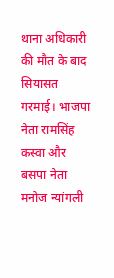थाना अधिकारी की मौत के बाद सियासत गरमाई। भाजपा नेता रामसिंह कस्वा और बसपा नेता मनोज न्यांगली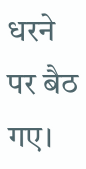धरने पर बैठ गए।